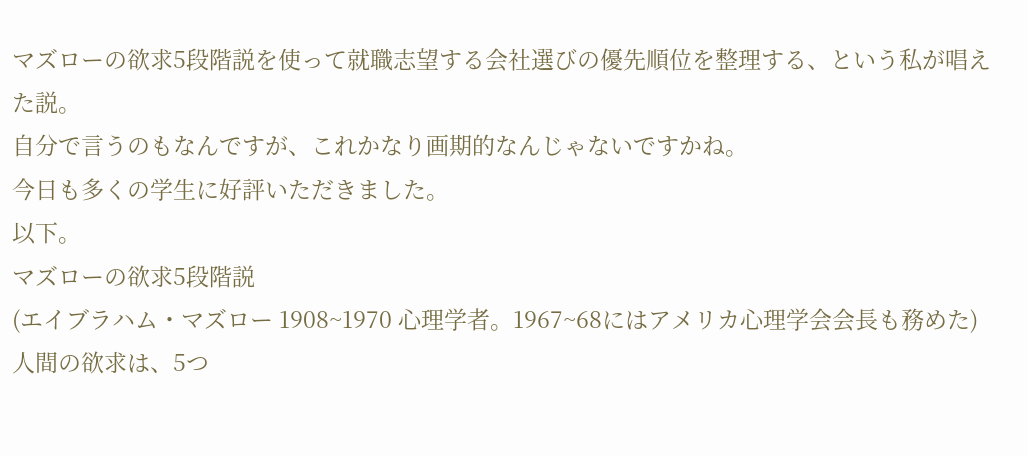マズローの欲求5段階説を使って就職志望する会社選びの優先順位を整理する、という私が唱えた説。
自分で言うのもなんですが、これかなり画期的なんじゃないですかね。
今日も多くの学生に好評いただきました。
以下。
マズローの欲求5段階説
(エイブラハム・マズロー 1908~1970 心理学者。1967~68にはアメリカ心理学会会長も務めた)
人間の欲求は、5つ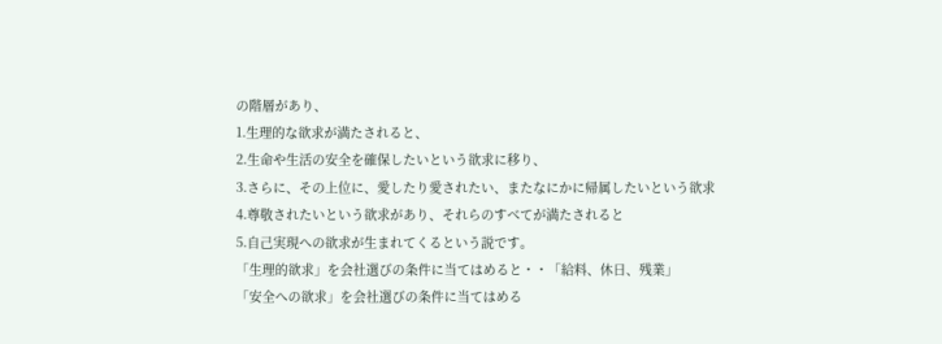の階層があり、
1.生理的な欲求が満たされると、
2.生命や生活の安全を確保したいという欲求に移り、
3.さらに、その上位に、愛したり愛されたい、またなにかに帰属したいという欲求
4.尊敬されたいという欲求があり、それらのすべてが満たされると
5.自己実現への欲求が生まれてくるという説です。
「生理的欲求」を会社選びの条件に当てはめると・・「給料、休日、残業」
「安全への欲求」を会社選びの条件に当てはめる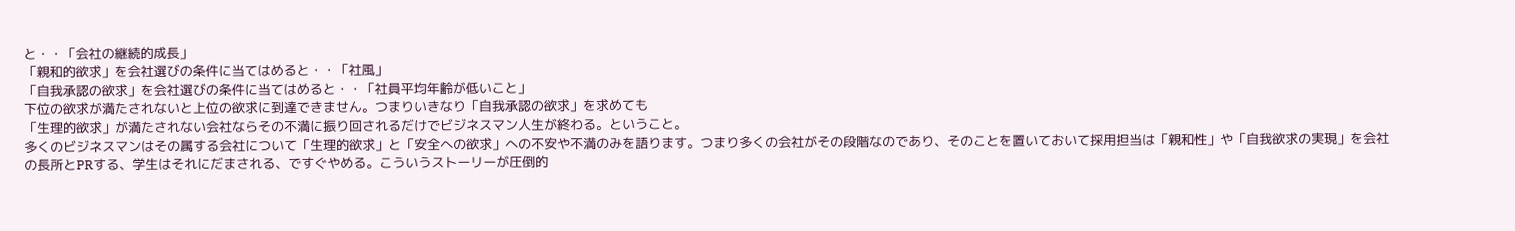と・・「会社の継続的成長」
「親和的欲求」を会社選びの条件に当てはめると・・「社風」
「自我承認の欲求」を会社選びの条件に当てはめると・・「社員平均年齢が低いこと」
下位の欲求が満たされないと上位の欲求に到達できません。つまりいきなり「自我承認の欲求」を求めても
「生理的欲求」が満たされない会社ならその不満に振り回されるだけでビジネスマン人生が終わる。ということ。
多くのビジネスマンはその属する会社について「生理的欲求」と「安全への欲求」への不安や不満のみを語ります。つまり多くの会社がその段階なのであり、そのことを置いておいて採用担当は「親和性」や「自我欲求の実現」を会社の長所とPRする、学生はそれにだまされる、ですぐやめる。こういうストーリーが圧倒的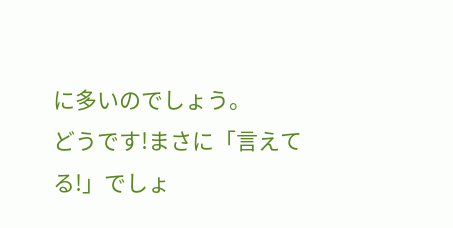に多いのでしょう。
どうです!まさに「言えてる!」でしょ